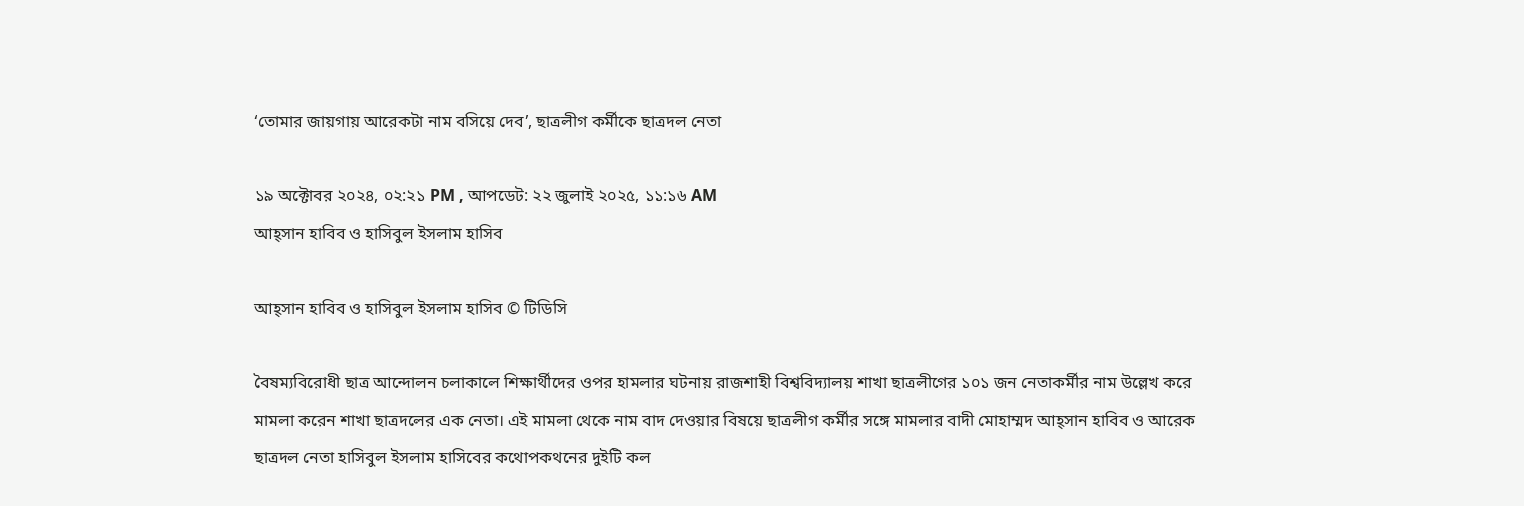‘তোমার জায়গায় আরেকটা নাম বসিয়ে দেব’, ছাত্রলীগ কর্মীকে ছাত্রদল নেতা

১৯ অক্টোবর ২০২৪, ০২:২১ PM , আপডেট: ২২ জুলাই ২০২৫, ১১:১৬ AM
আহ্সান হাবিব ও হাসিবুল ইসলাম হাসিব

আহ্সান হাবিব ও হাসিবুল ইসলাম হাসিব © টিডিসি

বৈষম্যবিরোধী ছাত্র আন্দোলন চলাকালে শিক্ষার্থীদের ওপর হামলার ঘটনায় রাজশাহী বিশ্ববিদ্যালয় শাখা ছাত্রলীগের ১০১ জন নেতাকর্মীর নাম উল্লেখ করে মামলা করেন শাখা ছাত্রদলের এক নেতা। এই মামলা থেকে নাম বাদ দেওয়ার বিষয়ে ছাত্রলীগ কর্মীর সঙ্গে মামলার বাদী মোহাম্মদ আহ্সান হাবিব ও আরেক ছাত্রদল নেতা হাসিবুল ইসলাম হাসিবের কথোপকথনের দুইটি কল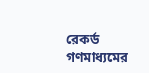রেকর্ড গণমাধ্যমের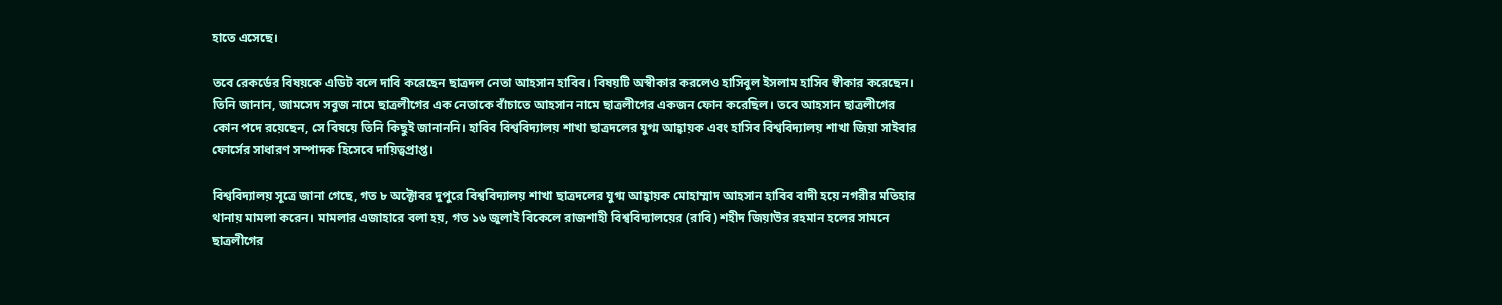হাতে এসেছে।

তবে রেকর্ডের বিষয়কে এডিট বলে দাবি করেছেন ছাত্রদল নেতা আহসান হাবিব। বিষয়টি অস্বীকার করলেও হাসিবুল ইসলাম হাসিব স্বীকার করেছেন। তিনি জানান, জামসেদ সবুজ নামে ছাত্রলীগের এক নেতাকে বাঁচাতে আহসান নামে ছাত্রলীগের একজন ফোন করেছিল। তবে আহসান ছাত্রলীগের কোন পদে রয়েছেন, সে বিষয়ে তিনি কিছুই জানাননি। হাবিব বিশ্ববিদ্যালয় শাখা ছাত্রদলের যুগ্ম আহ্বায়ক এবং হাসিব বিশ্ববিদ্যালয় শাখা জিয়া সাইবার ফোর্সের সাধারণ সম্পাদক হিসেবে দায়িত্বপ্রাপ্ত।

বিশ্ববিদ্যালয় সূত্রে জানা গেছে, গত ৮ অক্টোবর দুপুরে বিশ্ববিদ্যালয় শাখা ছাত্রদলের যুগ্ম আহ্বায়ক মোহাম্মাদ আহসান হাবিব বাদী হয়ে নগরীর মতিহার থানায় মামলা করেন। মামলার এজাহারে বলা হয়, গত ১৬ জুলাই বিকেলে রাজশাহী বিশ্ববিদ্যালয়ের (রাবি) শহীদ জিয়াউর রহমান হলের সামনে ছাত্রলীগের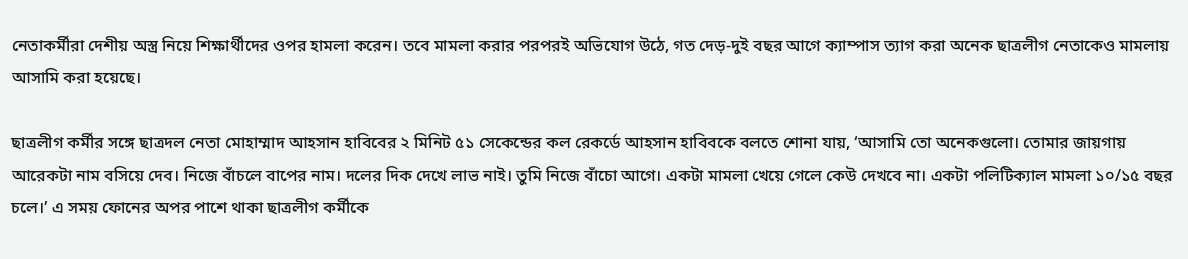নেতাকর্মীরা দেশীয় অস্ত্র নিয়ে শিক্ষার্থীদের ওপর হামলা করেন। তবে মামলা করার পরপরই অভিযোগ উঠে, গত দেড়-দুই বছর আগে ক্যাম্পাস ত্যাগ করা অনেক ছাত্রলীগ নেতাকেও মামলায় আসামি করা হয়েছে।

ছাত্রলীগ কর্মীর সঙ্গে ছাত্রদল নেতা মোহাম্মাদ আহসান হাবিবের ২ মিনিট ৫১ সেকেন্ডের কল রেকর্ডে আহসান হাবিবকে বলতে শোনা যায়, ‘আসামি তো অনেকগুলো। তোমার জায়গায় আরেকটা নাম বসিয়ে দেব। নিজে বাঁচলে বাপের নাম। দলের দিক দেখে লাভ নাই। তুমি নিজে বাঁচো আগে। একটা মামলা খেয়ে গেলে কেউ দেখবে না। একটা পলিটিক্যাল মামলা ১০/১৫ বছর চলে।’ এ সময় ফোনের অপর পাশে থাকা ছাত্রলীগ কর্মীকে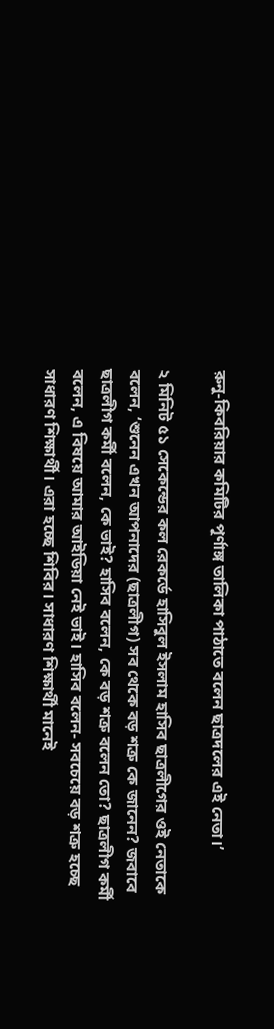রুনু-কিবরিয়ার কমিটির পূর্ণাঙ্গ তালিকা পাঠাতে বলেন ছাত্রদলের এই নেতা।’

২ মিনিট ৫১ সেকেন্ডের কল রেকর্ডে হাসিবুল ইসলাম হাসিব ছাত্রলীগের ওই নেতাকে বলেন, ‘শুনেন এখন আপনাদের (ছাত্রলীগ) সব থেকে বড় শত্রু কে জানেন? জবাবে ছাত্রলীগ কর্মী বলেন, কে ভাই? হাসিব বলেন, কে বড় শত্রু বলেন তো? ছাত্রলীগ কর্মী বলেন, এ বিষয়ে আমার আইডিয়া নেই ভাই। হাসিব বলেন- সবচেয়ে বড় শত্রু হচ্ছে সাধারণ শিক্ষার্থী। এরা হচ্ছে শিবির। সাধারণ শিক্ষার্থী মানেই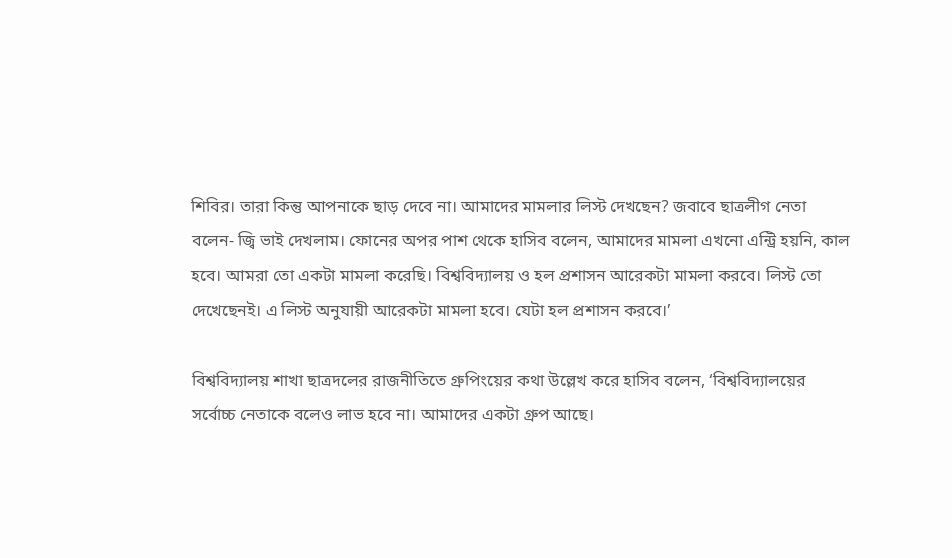শিবির। তারা কিন্তু আপনাকে ছাড় দেবে না। আমাদের মামলার লিস্ট দেখছেন? জবাবে ছাত্রলীগ নেতা বলেন- জ্বি ভাই দেখলাম। ফোনের অপর পাশ থেকে হাসিব বলেন, আমাদের মামলা এখনো এন্ট্রি হয়নি, কাল হবে। আমরা তো একটা মামলা করেছি। বিশ্ববিদ্যালয় ও হল প্রশাসন আরেকটা মামলা করবে। লিস্ট তো দেখেছেনই। এ লিস্ট অনুযায়ী আরেকটা মামলা হবে। যেটা হল প্রশাসন করবে।’

বিশ্ববিদ্যালয় শাখা ছাত্রদলের রাজনীতিতে গ্রুপিংয়ের কথা উল্লেখ করে হাসিব বলেন, ‘বিশ্ববিদ্যালয়ের সর্বোচ্চ নেতাকে বলেও লাভ হবে না। আমাদের একটা গ্রুপ আছে।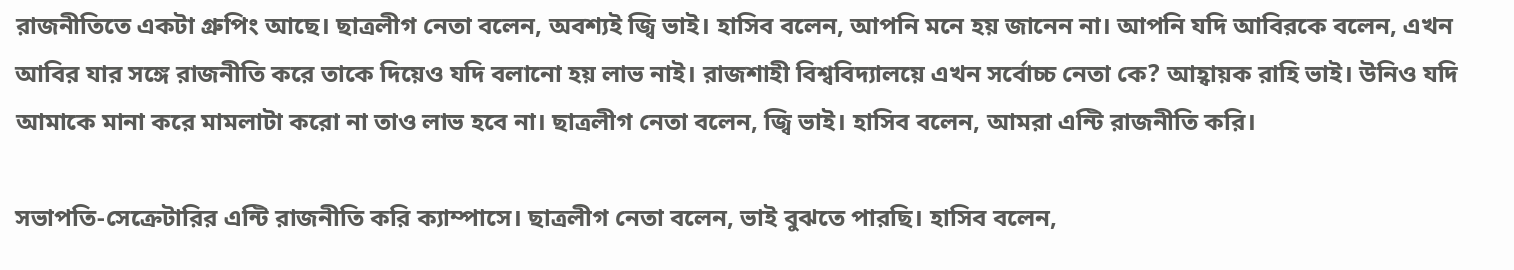রাজনীতিতে একটা গ্রুপিং আছে। ছাত্রলীগ নেতা বলেন, অবশ্যই জ্বি ভাই। হাসিব বলেন, আপনি মনে হয় জানেন না। আপনি যদি আবিরকে বলেন, এখন আবির যার সঙ্গে রাজনীতি করে তাকে দিয়েও যদি বলানো হয় লাভ নাই। রাজশাহী বিশ্ববিদ্যালয়ে এখন সর্বোচ্চ নেতা কে? আহ্বায়ক রাহি ভাই। উনিও যদি আমাকে মানা করে মামলাটা করো না তাও লাভ হবে না। ছাত্রলীগ নেতা বলেন, জ্বি ভাই। হাসিব বলেন, আমরা এন্টি রাজনীতি করি।

সভাপতি-সেক্রেটারির এন্টি রাজনীতি করি ক্যাম্পাসে। ছাত্রলীগ নেতা বলেন, ভাই বুঝতে পারছি। হাসিব বলেন,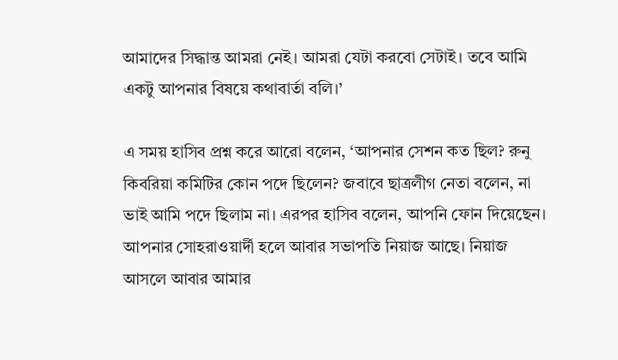আমাদের সিদ্ধান্ত আমরা নেই। আমরা যেটা করবো সেটাই। তবে আমি একটু আপনার বিষয়ে কথাবার্তা বলি।’

এ সময় হাসিব প্রশ্ন করে আরো বলেন, ‘আপনার সেশন কত ছিল? রুনু কিবরিয়া কমিটির কোন পদে ছিলেন? জবাবে ছাত্রলীগ নেতা বলেন, না ভাই আমি পদে ছিলাম না। এরপর হাসিব বলেন, আপনি ফোন দিয়েছেন। আপনার সোহরাওয়ার্দী হলে আবার সভাপতি নিয়াজ আছে। নিয়াজ আসলে আবার আমার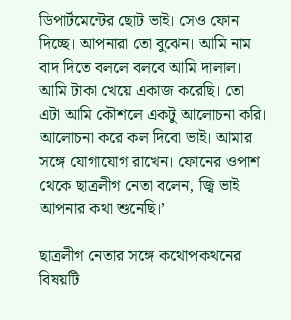ডিপার্টমেন্টের ছোট ভাই। সেও ফোন দিচ্ছে। আপনারা তো বুঝেন। আমি নাম বাদ দিতে বললে বলবে আমি দালাল। আমি টাকা খেয়ে একাজ করেছি। তো এটা আমি কৌশলে একটু আলোচনা করি। আলোচনা করে কল দিবো ভাই। আমার সঙ্গে যোগাযোগ রাখেন। ফোনের ওপাশ থেকে ছাত্রলীগ নেতা বলেন, জ্বি ভাই আপনার কথা শুনেছি।’

ছাত্রলীগ নেতার সঙ্গে কথোপকথনের বিষয়টি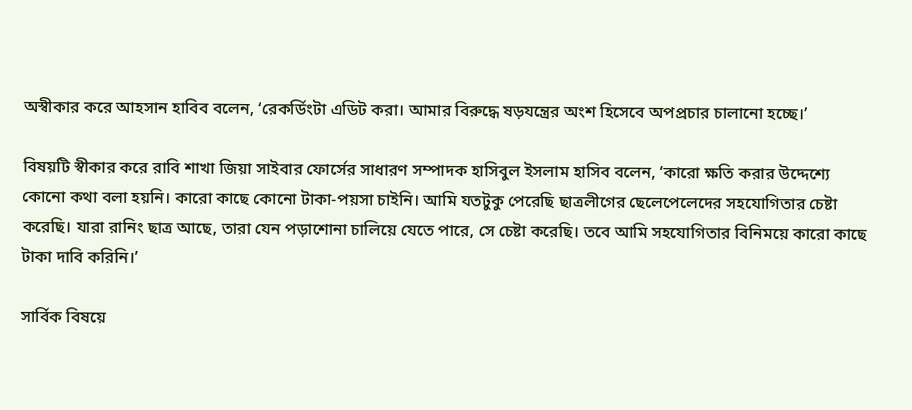অস্বীকার করে আহসান হাবিব বলেন, ‘রেকর্ডিংটা এডিট করা। আমার বিরুদ্ধে ষড়যন্ত্রের অংশ হিসেবে অপপ্রচার চালানো হচ্ছে।’

বিষয়টি স্বীকার করে রাবি শাখা জিয়া সাইবার ফোর্সের সাধারণ সম্পাদক হাসিবুল ইসলাম হাসিব বলেন, ‘কারো ক্ষতি করার উদ্দেশ্যে কোনো কথা বলা হয়নি। কারো কাছে কোনো টাকা-পয়সা চাইনি। আমি যতটুকু পেরেছি ছাত্রলীগের ছেলেপেলেদের সহযোগিতার চেষ্টা করেছি। যারা রানিং ছাত্র আছে, তারা যেন পড়াশোনা চালিয়ে যেতে পারে, সে চেষ্টা করেছি। তবে আমি সহযোগিতার বিনিময়ে কারো কাছে টাকা দাবি করিনি।’

সার্বিক বিষয়ে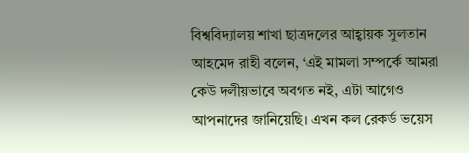বিশ্ববিদ্যালয় শাখা ছাত্রদলের আহ্বায়ক সুলতান আহমেদ রাহী বলেন, ‘এই মামলা সম্পর্কে আমরা কেউ দলীয়ভাবে অবগত নই, এটা আগেও আপনাদের জানিয়েছি। এখন কল রেকর্ড ভয়েস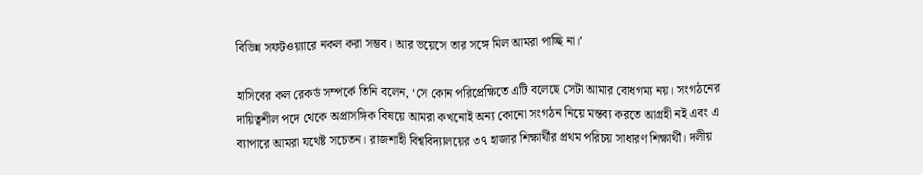বিভিন্ন সফটওয়্যারে নকল করা সম্ভব। আর ভয়েসে তার সঙ্গে মিল আমরা পাচ্ছি না।’

হাসিবের কল রেকর্ড সম্পর্কে তিনি বলেন, ‘সে কোন পরিপ্রেক্ষিতে এটি বলেছে সেটা আমার বোধগম্য নয়। সংগঠনের দায়িত্বশীল পদে থেকে অপ্রাসঙ্গিক বিষয়ে আমরা কখনোই অন্য কোনো সংগঠন নিয়ে মন্তব্য করতে আগ্রহী নই এবং এ ব্যাপারে আমরা যথেষ্ট সচেতন। রাজশাহী বিশ্ববিদ্যালয়ের ৩৭ হাজার শিক্ষার্থীর প্রথম পরিচয় সাধারণ শিক্ষার্থী। দলীয়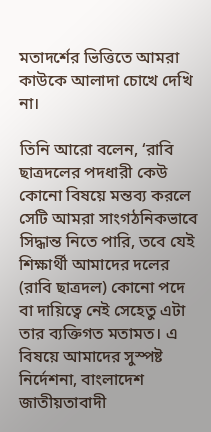মতাদর্শের ভিত্তিতে আমরা কাউকে আলাদা চোখে দেখি না।

তিনি আরো বলেন, ‘রাবি ছাত্রদলের পদধারী কেউ কোনো বিষয়ে মন্তব্য করলে সেটি আমরা সাংগঠনিকভাবে সিদ্ধান্ত নিতে পারি, তবে যেই শিক্ষার্থী আমাদের দলের (রাবি ছাত্রদল) কোনো পদে বা দায়িত্বে নেই সেহেতু এটা তার ব্যক্তিগত মতামত। এ বিষয়ে আমাদের সুস্পষ্ট নির্দেশনা, বাংলাদেশ জাতীয়তাবাদী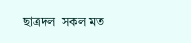ছাত্রদল  সকল মত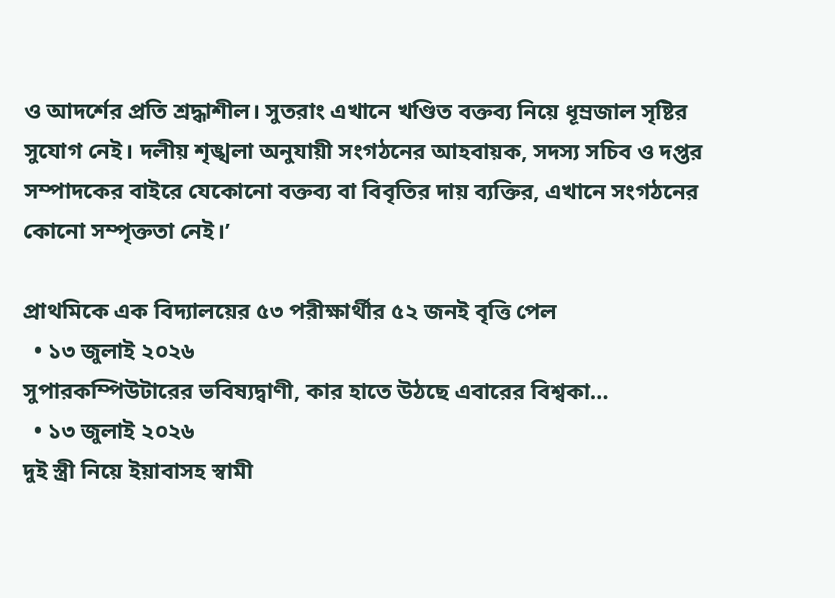ও আদর্শের প্রতি শ্রদ্ধাশীল। সুতরাং এখানে খণ্ডিত বক্তব্য নিয়ে ধূম্রজাল সৃষ্টির সুযোগ নেই। দলীয় শৃঙ্খলা অনুযায়ী সংগঠনের আহবায়ক, সদস্য সচিব ও দপ্তর সম্পাদকের বাইরে যেকোনো বক্তব্য বা বিবৃতির দায় ব্যক্তির, এখানে সংগঠনের কোনো সম্পৃক্ততা নেই।’

প্রাথমিকে এক বিদ্যালয়ের ৫৩ পরীক্ষার্থীর ৫২ জনই বৃত্তি পেল
  • ১৩ জুলাই ২০২৬
সুপারকম্পিউটারের ভবিষ্যদ্বাণী, কার হাতে উঠছে এবারের বিশ্বকা…
  • ১৩ জুলাই ২০২৬
দুই স্ত্রী নিয়ে ইয়াবাসহ স্বামী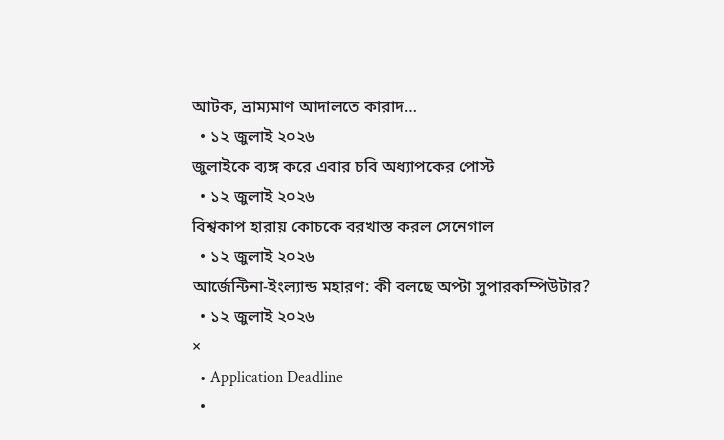আটক, ভ্রাম্যমাণ আদালতে কারাদ…
  • ১২ জুলাই ২০২৬
জুলাইকে ব্যঙ্গ করে এবার চবি অধ্যাপকের পোস্ট
  • ১২ জুলাই ২০২৬
বিশ্বকাপ হারায় কোচকে বরখাস্ত করল সেনেগাল
  • ১২ জুলাই ২০২৬
আর্জেন্টিনা-ইংল্যান্ড মহারণ: কী বলছে অপ্টা সুপারকম্পিউটার?
  • ১২ জুলাই ২০২৬
×
  • Application Deadline
  •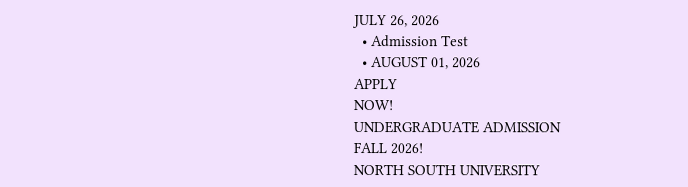JULY 26, 2026
  • Admission Test
  • AUGUST 01, 2026
APPLY
NOW!
UNDERGRADUATE ADMISSION
FALL 2026!
NORTH SOUTH UNIVERSITY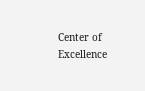Center of Excellence